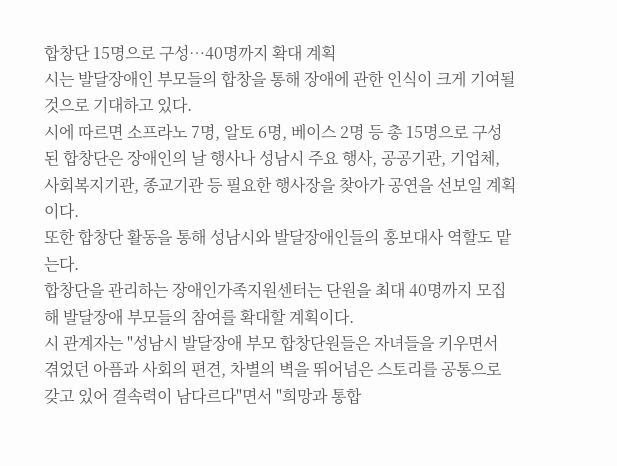합창단 15명으로 구성…40명까지 확대 계획
시는 발달장애인 부모들의 합창을 통해 장애에 관한 인식이 크게 기여될 것으로 기대하고 있다.
시에 따르면 소프라노 7명, 알토 6명, 베이스 2명 등 총 15명으로 구성된 합창단은 장애인의 날 행사나 성남시 주요 행사, 공공기관, 기업체, 사회복지기관, 종교기관 등 필요한 행사장을 찾아가 공연을 선보일 계획이다.
또한 합창단 활동을 통해 성남시와 발달장애인들의 홍보대사 역할도 맡는다.
합창단을 관리하는 장애인가족지원센터는 단원을 최대 40명까지 모집해 발달장애 부모들의 참여를 확대할 계획이다.
시 관계자는 "성남시 발달장애 부모 합창단원들은 자녀들을 키우면서 겪었던 아픔과 사회의 편견, 차별의 벽을 뛰어넘은 스토리를 공통으로 갖고 있어 결속력이 남다르다"면서 "희망과 통합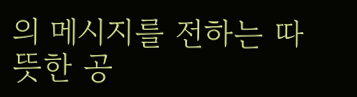의 메시지를 전하는 따뜻한 공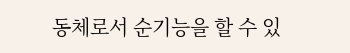동체로서 순기능을 할 수 있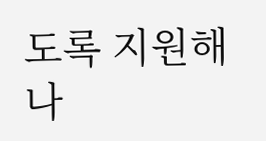도록 지원해 나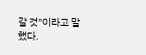갈 것"이라고 말했다.